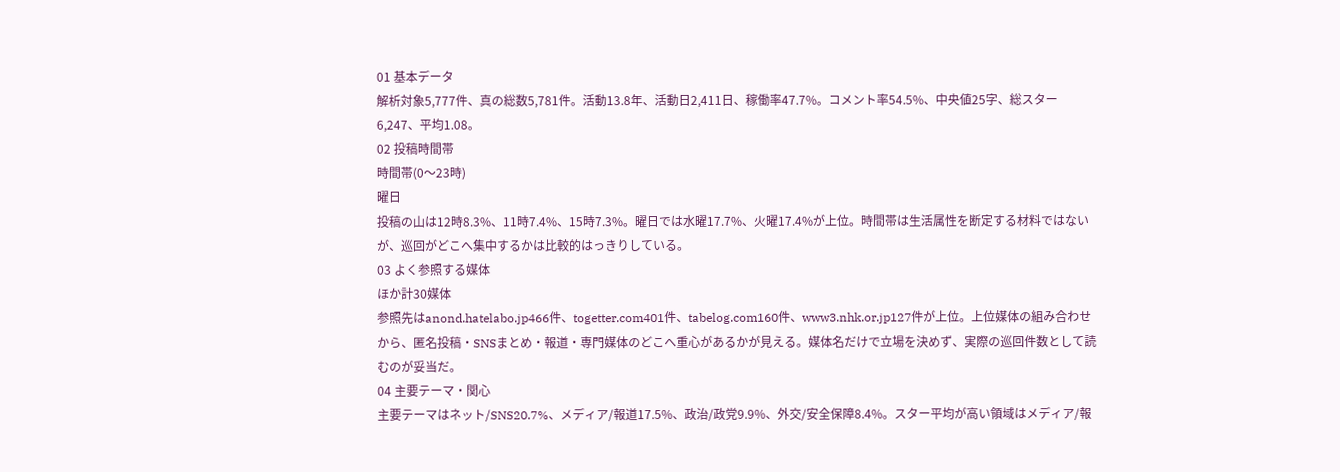01 基本データ
解析対象5,777件、真の総数5,781件。活動13.8年、活動日2,411日、稼働率47.7%。コメント率54.5%、中央値25字、総スター6,247、平均1.08。
02 投稿時間帯
時間帯(0〜23時)
曜日
投稿の山は12時8.3%、11時7.4%、15時7.3%。曜日では水曜17.7%、火曜17.4%が上位。時間帯は生活属性を断定する材料ではないが、巡回がどこへ集中するかは比較的はっきりしている。
03 よく参照する媒体
ほか計30媒体
参照先はanond.hatelabo.jp466件、togetter.com401件、tabelog.com160件、www3.nhk.or.jp127件が上位。上位媒体の組み合わせから、匿名投稿・SNSまとめ・報道・専門媒体のどこへ重心があるかが見える。媒体名だけで立場を決めず、実際の巡回件数として読むのが妥当だ。
04 主要テーマ・関心
主要テーマはネット/SNS20.7%、メディア/報道17.5%、政治/政党9.9%、外交/安全保障8.4%。スター平均が高い領域はメディア/報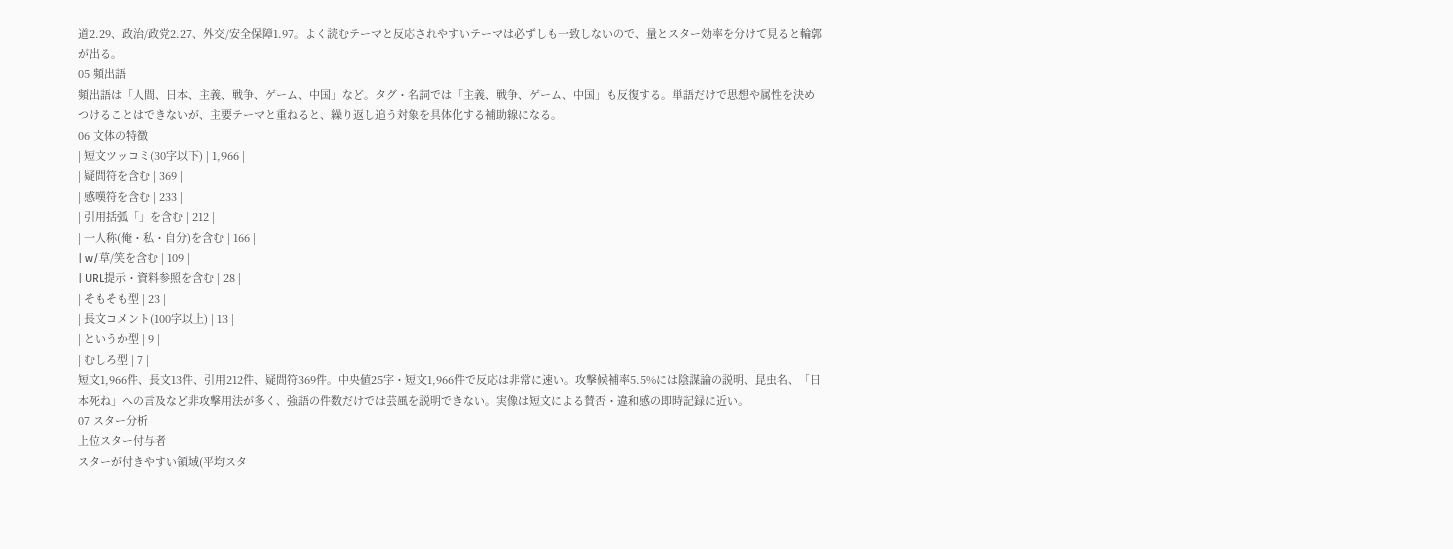道2.29、政治/政党2.27、外交/安全保障1.97。よく読むテーマと反応されやすいテーマは必ずしも一致しないので、量とスター効率を分けて見ると輪郭が出る。
05 頻出語
頻出語は「人間、日本、主義、戦争、ゲーム、中国」など。タグ・名詞では「主義、戦争、ゲーム、中国」も反復する。単語だけで思想や属性を決めつけることはできないが、主要テーマと重ねると、繰り返し追う対象を具体化する補助線になる。
06 文体の特徴
| 短文ツッコミ(30字以下) | 1,966 |
| 疑問符を含む | 369 |
| 感嘆符を含む | 233 |
| 引用括弧「」を含む | 212 |
| 一人称(俺・私・自分)を含む | 166 |
| w/草/笑を含む | 109 |
| URL提示・資料参照を含む | 28 |
| そもそも型 | 23 |
| 長文コメント(100字以上) | 13 |
| というか型 | 9 |
| むしろ型 | 7 |
短文1,966件、長文13件、引用212件、疑問符369件。中央値25字・短文1,966件で反応は非常に速い。攻撃候補率5.5%には陰謀論の説明、昆虫名、「日本死ね」への言及など非攻撃用法が多く、強語の件数だけでは芸風を説明できない。実像は短文による賛否・違和感の即時記録に近い。
07 スター分析
上位スター付与者
スターが付きやすい領域(平均スタ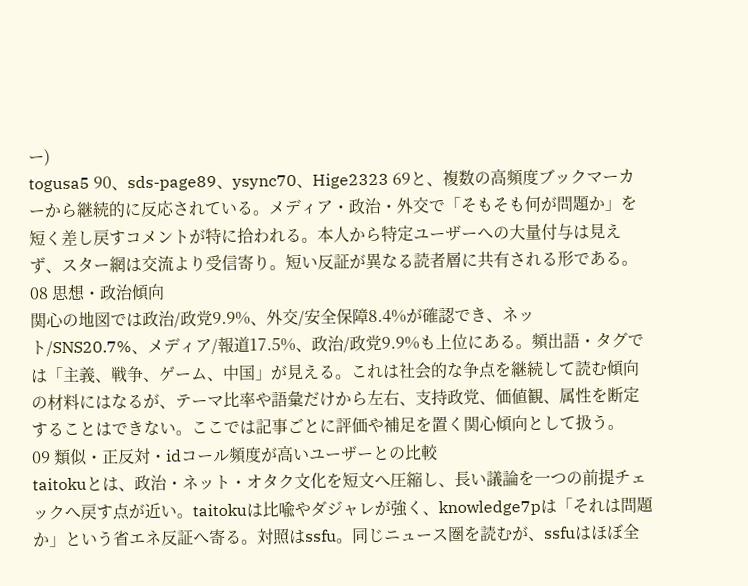ー)
togusa5 90、sds-page89、ysync70、Hige2323 69と、複数の高頻度ブックマーカーから継続的に反応されている。メディア・政治・外交で「そもそも何が問題か」を短く差し戻すコメントが特に拾われる。本人から特定ユーザーへの大量付与は見えず、スター網は交流より受信寄り。短い反証が異なる読者層に共有される形である。
08 思想・政治傾向
関心の地図では政治/政党9.9%、外交/安全保障8.4%が確認でき、ネット/SNS20.7%、メディア/報道17.5%、政治/政党9.9%も上位にある。頻出語・タグでは「主義、戦争、ゲーム、中国」が見える。これは社会的な争点を継続して読む傾向の材料にはなるが、テーマ比率や語彙だけから左右、支持政党、価値観、属性を断定することはできない。ここでは記事ごとに評価や補足を置く関心傾向として扱う。
09 類似・正反対・idコール頻度が高いユーザーとの比較
taitokuとは、政治・ネット・オタク文化を短文へ圧縮し、長い議論を一つの前提チェックへ戻す点が近い。taitokuは比喩やダジャレが強く、knowledge7pは「それは問題か」という省エネ反証へ寄る。対照はssfu。同じニュース圏を読むが、ssfuはほぼ全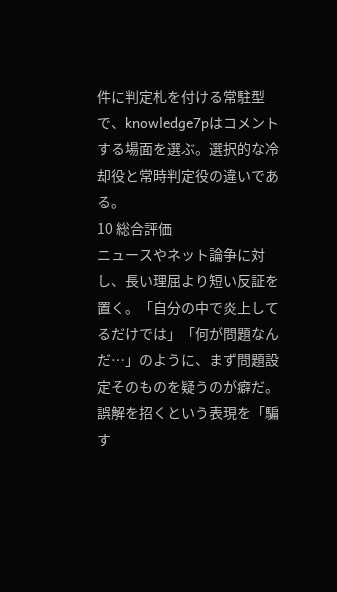件に判定札を付ける常駐型で、knowledge7pはコメントする場面を選ぶ。選択的な冷却役と常時判定役の違いである。
10 総合評価
ニュースやネット論争に対し、長い理屈より短い反証を置く。「自分の中で炎上してるだけでは」「何が問題なんだ…」のように、まず問題設定そのものを疑うのが癖だ。誤解を招くという表現を「騙す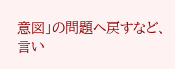意図」の問題へ戻すなど、言い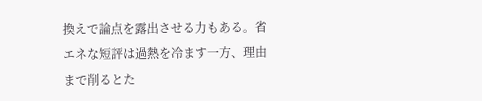換えで論点を露出させる力もある。省エネな短評は過熱を冷ます一方、理由まで削るとた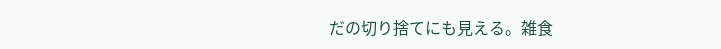だの切り捨てにも見える。雑食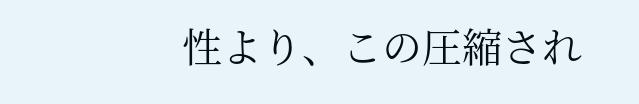性より、この圧縮され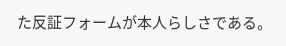た反証フォームが本人らしさである。